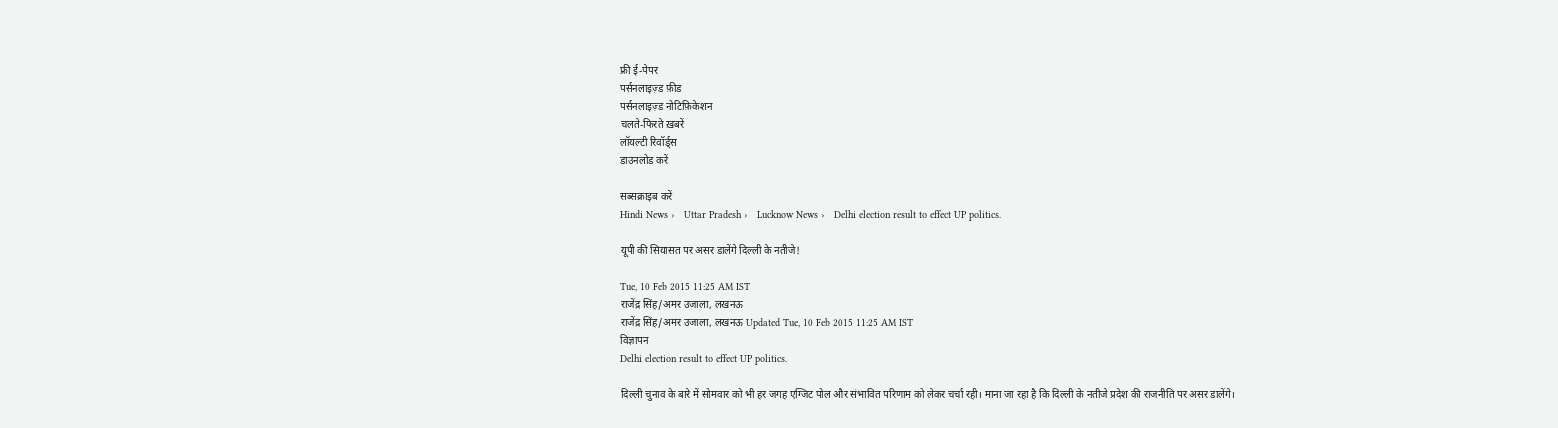फ्री ई-पेपर
पर्सनलाइज़्ड फ़ीड
पर्सनलाइज़्ड नोटिफ़िकेशन
चलते-फिरते ख़बरें
लॉयल्टी रिवॉर्ड्स
डाउनलोड करें

सब्सक्राइब करें
Hindi News ›   Uttar Pradesh ›   Lucknow News ›   Delhi election result to effect UP politics.

यूपी की सियासत पर असर डालेंगे दिल्ली के नतीजे!

Tue, 10 Feb 2015 11:25 AM IST
राजेंद्र सिंह/अमर उजाला, लखनऊ
राजेंद्र सिंह/अमर उजाला, लखनऊ Updated Tue, 10 Feb 2015 11:25 AM IST
विज्ञापन
Delhi election result to effect UP politics.

दिल्ली चुनाव के बारे में सोमवार को भी हर जगह एग्जिट पोल और संभावित परिणाम को लेकर चर्चा रही। माना जा रहा है कि दिल्ली के नतीजे प्रदेश की राजनीति पर असर डालेंगे।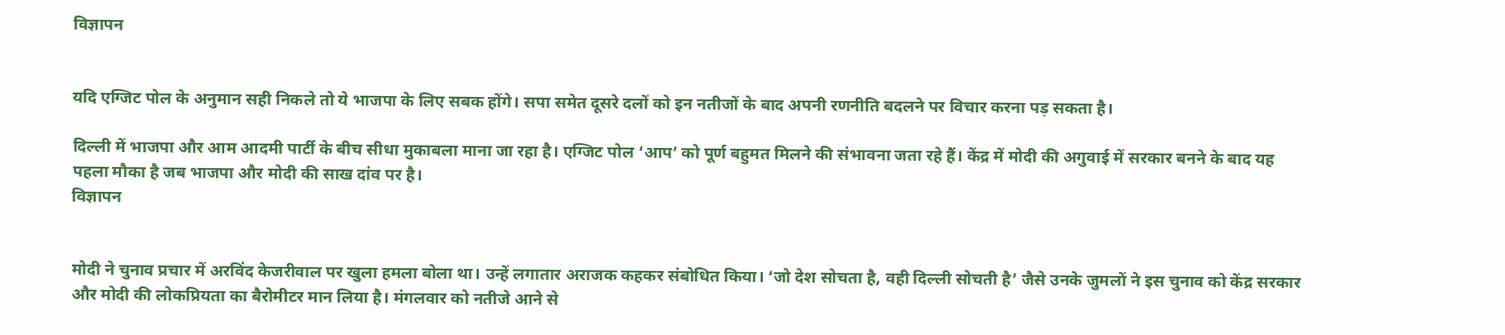विज्ञापन


यदि एग्जिट पोल के अनुमान सही निकले तो ये भाजपा के लिए सबक होंगे। सपा समेत दूसरे दलों को इन नतीजों के बाद अपनी रणनीति बदलने पर विचार करना पड़ सकता है।

दिल्ली में भाजपा और आम आदमी पार्टी के बीच सीधा मुकाबला माना जा रहा है। एग्जिट पोल ‘आप’ को पूर्ण बहुमत मिलने की संभावना जता रहे हैं। केंद्र में मोदी की अगुवाई में सरकार बनने के बाद यह पहला मौका है जब भाजपा और मोदी की साख दांव पर है।
विज्ञापन


मोदी ने चुनाव प्रचार में अरविंद केजरीवाल पर खुला हमला बोला था। उन्हें लगातार अराजक कहकर संबोधित किया। ‘जो देश सोचता है, वही दिल्ली सोचती है’ जैसे उनके जुमलों ने इस चुनाव को केंद्र सरकार और मोदी की लोकप्रियता का बैरोमीटर मान लिया है। मंगलवार को नतीजे आने से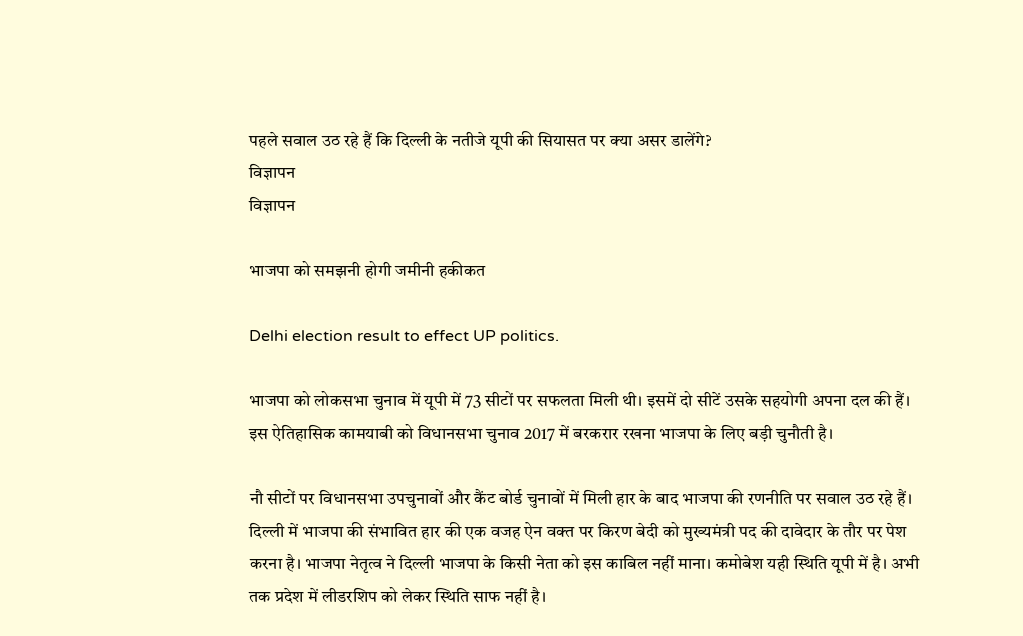पहले सवाल उठ रहे हैं कि दिल्ली के नतीजे यूपी की सियासत पर क्या असर डालेंगे?
विज्ञापन
विज्ञापन

भाजपा को समझनी होगी जमीनी हकीकत

Delhi election result to effect UP politics.

भाजपा को लोकसभा चुनाव में यूपी में 73 सीटों पर सफलता मिली थी। इसमें दो सीटें उसके सहयोगी अपना दल की हैं। इस ऐतिहासिक कामयाबी को विधानसभा चुनाव 2017 में बरकरार रखना भाजपा के लिए बड़ी चुनौती है।

नौ सीटों पर विधानसभा उपचुनावों और कैंट बोर्ड चुनावों में मिली हार के बाद भाजपा की रणनीति पर सवाल उठ रहे हैं। दिल्ली में भाजपा की संभावित हार की एक वजह ऐन वक्त पर किरण बेदी को मुख्यमंत्री पद की दावेदार के तौर पर पेश करना है। भाजपा नेतृत्व ने दिल्ली भाजपा के किसी नेता को इस काबिल नहीं माना। कमोबेश यही स्थिति यूपी में है। अभी तक प्रदेश में लीडरशिप को लेकर स्थिति साफ नहीं है।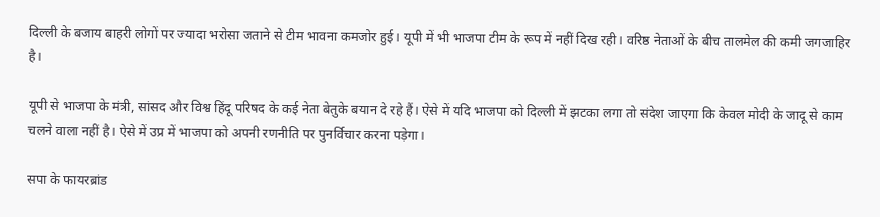दिल्ली के बजाय बाहरी लोगों पर ज्यादा भरोसा जताने से टीम भावना कमजोर हुई। यूपी में भी भाजपा टीम के रूप में नहीं दिख रही। वरिष्ठ नेताओं के बीच तालमेल की कमी जगजाहिर है।

यूपी से भाजपा के मंत्री, सांसद और विश्व हिंदू परिषद के कई नेता बेतुके बयान दे रहे हैं। ऐसे में यदि भाजपा को दिल्ली में झटका लगा तो संदेश जाएगा कि केवल मोदी के जादू से काम चलने वाला नहीं है। ऐसे में उप्र में भाजपा को अपनी रणनीति पर पुनर्विचार करना पड़ेगा।

सपा के फायरब्रांड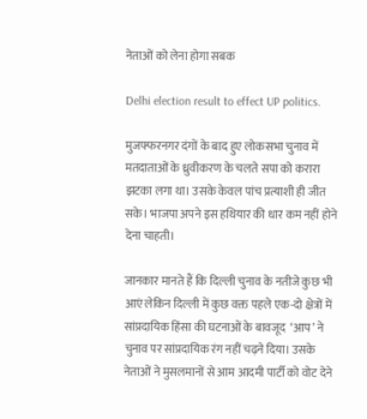नेताओं को लेना होगा सबक

Delhi election result to effect UP politics.

मुजफ्फरनगर दंगों के बाद हुए लोकसभा चुनाव में मतदाताओं के ध्रुवीकरण के चलते सपा को करारा झटका लगा था। उसके केवल पांच प्रत्याशी ही जीत सके। भाजपा अपने इस हथियार की धार कम नहीं होने देना चाहती।

जानकार मानते हैं कि दिल्ली चुनाव के नतीजे कुछ भी आएं लेकिन दिल्ली में कुछ वक्त पहले एक-दो क्षेत्रों में सांप्रदायिक हिंसा की घटनाओं के बावजूद  ‘आप’ ने चुनाव पर सांप्रदायिक रंग नहीं चढ़ने दिया। उसके नेताओं ने मुसलमानों से आम आदमी पार्टी को वोट देने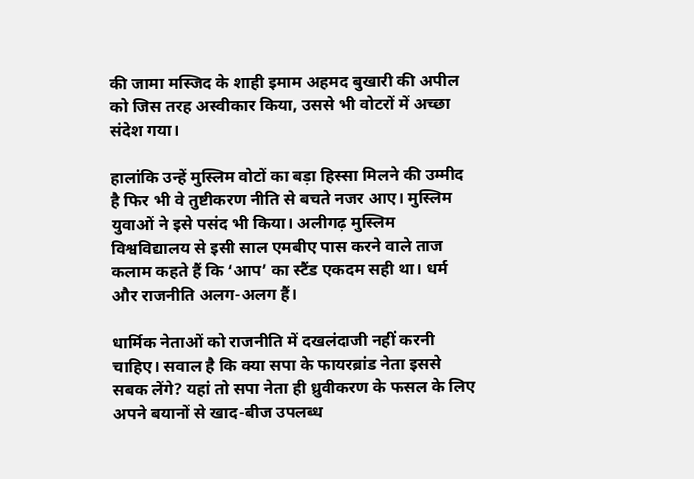की जामा मस्जिद के शाही इमाम अहमद बुखारी की अपील को जिस तरह अस्वीकार किया, उससे भी वोटरों में अच्छा संदेश गया।

हालांकि उन्हें मुस्लिम वोटों का बड़ा हिस्सा मिलने की उम्मीद है फिर भी वे तुष्टीकरण नीति से बचते नजर आए। मुस्लिम युवाओं ने इसे पसंद भी किया। अलीगढ़ मुस्लिम विश्वविद्यालय से इसी साल एमबीए पास करने वाले ताज कलाम कहते हैं कि ‘आप’ का स्टैंड एकदम सही था। धर्म और राजनीति अलग-अलग हैं।

धार्मिक नेताओं को राजनीति में दखलंदाजी नहीं करनी चाहिए। सवाल है कि क्या सपा के फायरब्रांड नेता इससे सबक लेंगे? यहां तो सपा नेता ही ध्रुवीकरण के फसल के लिए अपने बयानों से खाद-बीज उपलब्ध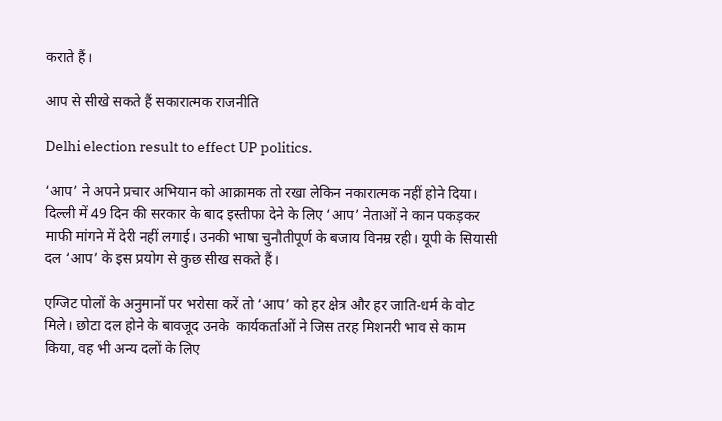कराते हैं।

आप से सीखे सकते हैं सकारात्मक राजनीति

Delhi election result to effect UP politics.

‘आप’ ने अपने प्रचार अभियान को आक्रामक तो रखा लेकिन नकारात्मक नहीं होने दिया। दिल्ली में 49 दिन की सरकार के बाद इस्तीफा देने के लिए ‘आप’ नेताओं ने कान पकड़कर माफी मांगने में देरी नहीं लगाई। उनकी भाषा चुनौतीपूर्ण के बजाय विनम्र रही। यूपी के सियासी दल ‘आप’ के इस प्रयोग से कुछ सीख सकते हैं।

एग्जिट पोलों के अनुमानों पर भरोसा करें तो ‘आप’ को हर क्षेत्र और हर जाति-धर्म के वोट मिले। छोटा दल होने के बावजूद उनके  कार्यकर्ताओं ने जिस तरह मिशनरी भाव से काम किया, वह भी अन्य दलों के लिए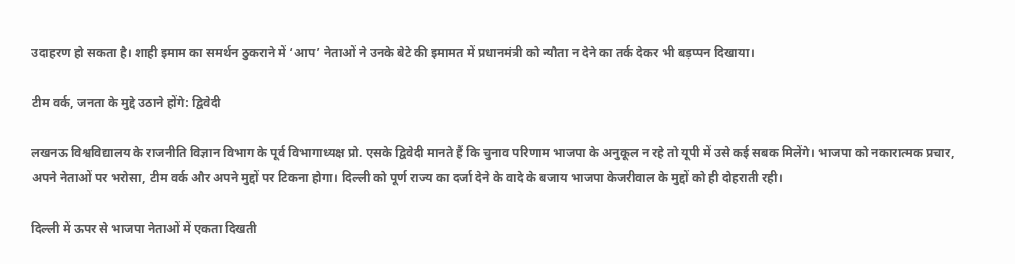उदाहरण हो सकता है। शाही इमाम का समर्थन ठुकराने में ‘आप’ नेताओं ने उनके बेटे की इमामत में प्रधानमंत्री को न्यौता न देने का तर्क देकर भी बड़प्पन दिखाया।

टीम वर्क, जनता के मुद्दे उठाने होंगे: द्विवेदी

लखनऊ विश्वविद्यालय के राजनीति विज्ञान विभाग के पूर्व विभागाध्यक्ष प्रो. एसके द्विवेदी मानते हैं कि चुनाव परिणाम भाजपा के अनुकूल न रहे तो यूपी में उसे कई सबक मिलेंगे। भाजपा को नकारात्मक प्रचार, अपने नेताओं पर भरोसा, टीम वर्क और अपने मुद्दों पर टिकना होगा। दिल्ली को पूर्ण राज्य का दर्जा देने के वादे के बजाय भाजपा केजरीवाल के मुद्दों को ही दोहराती रही।

दिल्ली में ऊपर से भाजपा नेताओं में एकता दिखती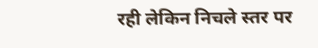रही लेकिन निचले स्तर पर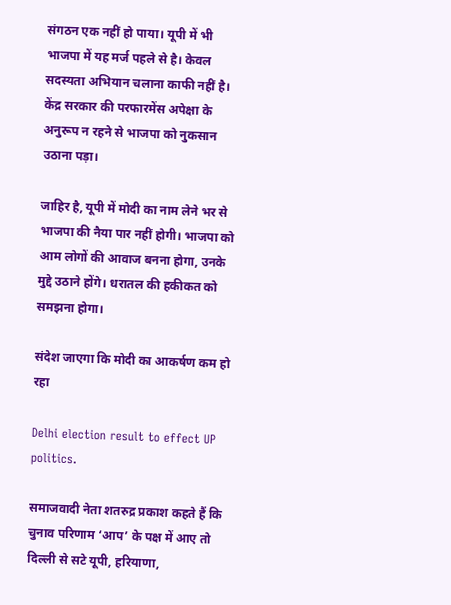संगठन एक नहीं हो पाया। यूपी में भी भाजपा में यह मर्ज पहले से है। केवल सदस्यता अभियान चलाना काफी नहीं है। केंद्र सरकार की परफारमेंस अपेक्षा के अनुरूप न रहने से भाजपा को नुकसान उठाना पड़ा।

जाहिर है, यूपी में मोदी का नाम लेने भर से भाजपा की नैया पार नहीं होगी। भाजपा को आम लोगों की आवाज बनना होगा, उनके मुद्दे उठाने होंगे। धरातल की हकीकत को समझना होगा।

संदेश जाएगा कि मोदी का आकर्षण कम हो रहा

Delhi election result to effect UP politics.

समाजवादी नेता शतरुद्र प्रकाश कहते हैं कि चुनाव परिणाम ‘आप’ के पक्ष में आए तो  दिल्ली से सटे यूपी, हरियाणा,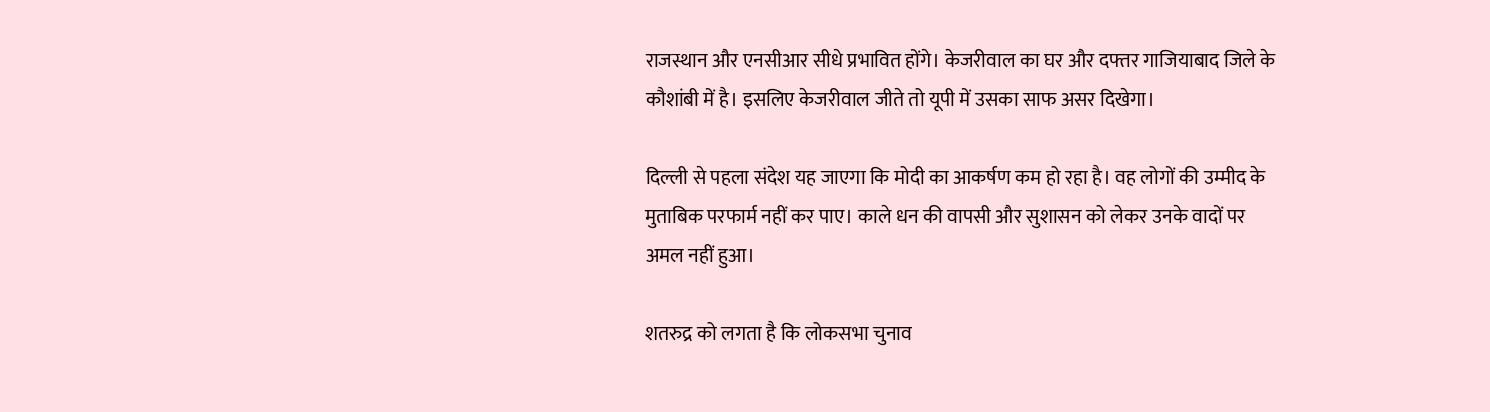राजस्थान और एनसीआर सीधे प्रभावित होंगे। केजरीवाल का घर और दफ्तर गाजियाबाद जिले के कौशांबी में है। इसलिए केजरीवाल जीते तो यूपी में उसका साफ असर दिखेगा।

दिल्ली से पहला संदेश यह जाएगा कि मोदी का आकर्षण कम हो रहा है। वह लोगों की उम्मीद के मुताबिक परफार्म नहीं कर पाए। काले धन की वापसी और सुशासन को लेकर उनके वादों पर अमल नहीं हुआ।

शतरुद्र को लगता है कि लोकसभा चुनाव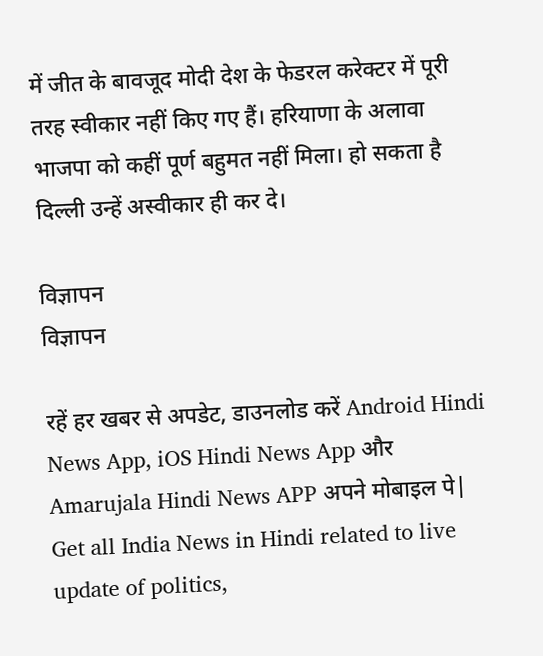में जीत के बावजूद मोदी देश के फेडरल करेक्टर में पूरी तरह स्वीकार नहीं किए गए हैं। हरियाणा के अलावा भाजपा को कहीं पूर्ण बहुमत नहीं मिला। हो सकता है दिल्ली उन्हें अस्वीकार ही कर दे।

विज्ञापन
विज्ञापन

रहें हर खबर से अपडेट, डाउनलोड करें Android Hindi News App, iOS Hindi News App और Amarujala Hindi News APP अपने मोबाइल पे|
Get all India News in Hindi related to live update of politics,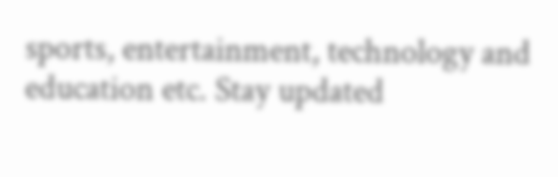sports, entertainment, technology and education etc. Stay updated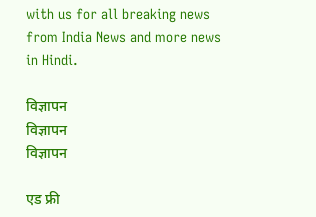with us for all breaking news from India News and more news in Hindi.

विज्ञापन
विज्ञापन
विज्ञापन

एड फ्री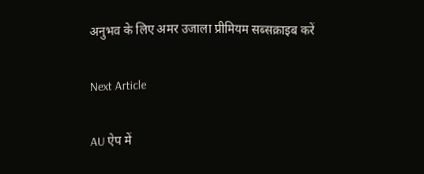अनुभव के लिए अमर उजाला प्रीमियम सब्सक्राइब करें

Next Article

AU ऐप में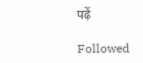पढ़ें

Followed